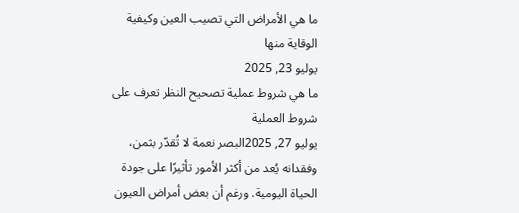ما هي الأمراض التي تصيب العين وكيفية الوقاية منها
يوليو 23, 2025
ما هي شروط عملية تصحيح النظر تعرف على شروط العملية
يوليو 27, 2025البصر نعمة لا تُقدّر بثمن، وفقدانه يُعد من أكثر الأمور تأثيرًا على جودة الحياة اليومية. ورغم أن بعض أمراض العيون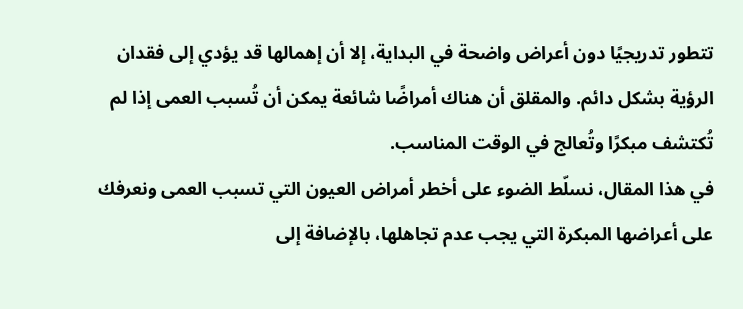تتطور تدريجيًا دون أعراض واضحة في البداية، إلا أن إهمالها قد يؤدي إلى فقدان الرؤية بشكل دائم. والمقلق أن هناك أمراضًا شائعة يمكن أن تُسبب العمى إذا لم تُكتشف مبكرًا وتُعالج في الوقت المناسب.
في هذا المقال، نسلّط الضوء على أخطر أمراض العيون التي تسبب العمى ونعرفك على أعراضها المبكرة التي يجب عدم تجاهلها، بالإضافة إلى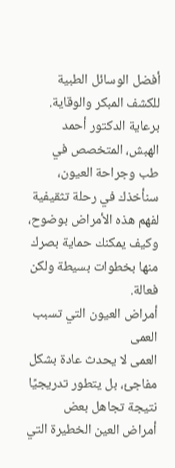أفضل الوسائل الطبية للكشف المبكر والوقاية. برعاية الدكتور أحمد الهبش، المتخصص في طب وجراحة العيون، سنأخذك في رحلة تثقيفية لفهم هذه الأمراض بوضوح، وكيف يمكنك حماية بصرك منها بخطوات بسيطة ولكن فعالة.
أمراض العيون التي تسبب العمى
العمى لا يحدث عادة بشكل مفاجئ، بل يتطور تدريجيًا نتيجة تجاهل بعض أمراض العين الخطيرة التي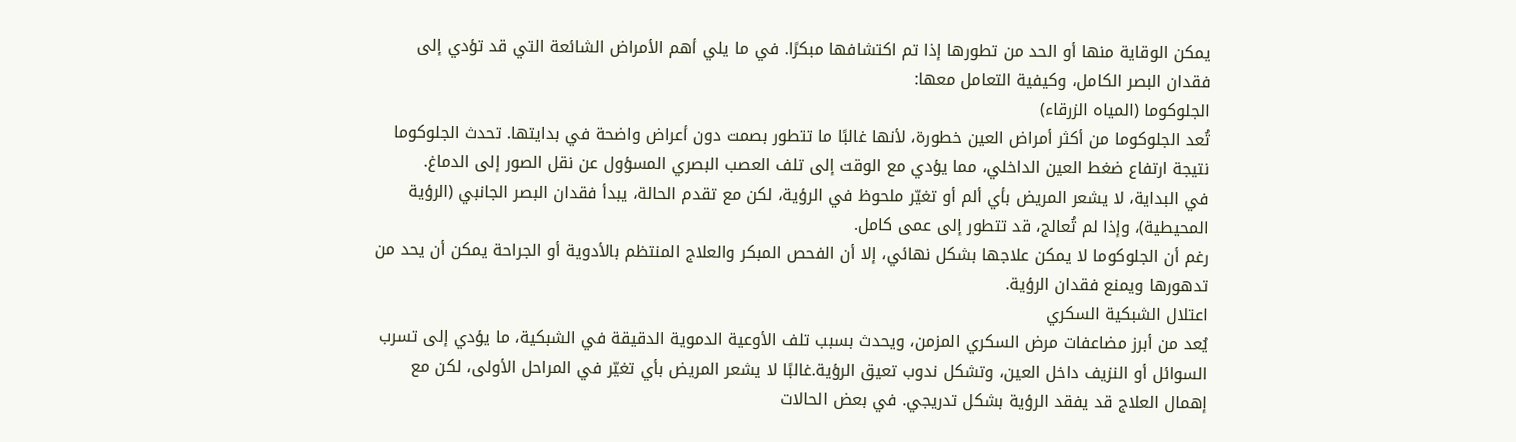يمكن الوقاية منها أو الحد من تطورها إذا تم اكتشافها مبكرًا. في ما يلي أهم الأمراض الشائعة التي قد تؤدي إلى فقدان البصر الكامل، وكيفية التعامل معها:
الجلوكوما (المياه الزرقاء)
تُعد الجلوكوما من أكثر أمراض العين خطورة، لأنها غالبًا ما تتطور بصمت دون أعراض واضحة في بدايتها. تحدث الجلوكوما نتيجة ارتفاع ضغط العين الداخلي، مما يؤدي مع الوقت إلى تلف العصب البصري المسؤول عن نقل الصور إلى الدماغ.
في البداية، لا يشعر المريض بأي ألم أو تغيّر ملحوظ في الرؤية، لكن مع تقدم الحالة، يبدأ فقدان البصر الجانبي (الرؤية المحيطية)، وإذا لم تُعالج، قد تتطور إلى عمى كامل.
رغم أن الجلوكوما لا يمكن علاجها بشكل نهائي، إلا أن الفحص المبكر والعلاج المنتظم بالأدوية أو الجراحة يمكن أن يحد من تدهورها ويمنع فقدان الرؤية.
اعتلال الشبكية السكري
يُعد من أبرز مضاعفات مرض السكري المزمن، ويحدث بسبب تلف الأوعية الدموية الدقيقة في الشبكية، ما يؤدي إلى تسرب السوائل أو النزيف داخل العين، وتشكل ندوب تعيق الرؤية.غالبًا لا يشعر المريض بأي تغيّر في المراحل الأولى، لكن مع إهمال العلاج قد يفقد الرؤية بشكل تدريجي. في بعض الحالات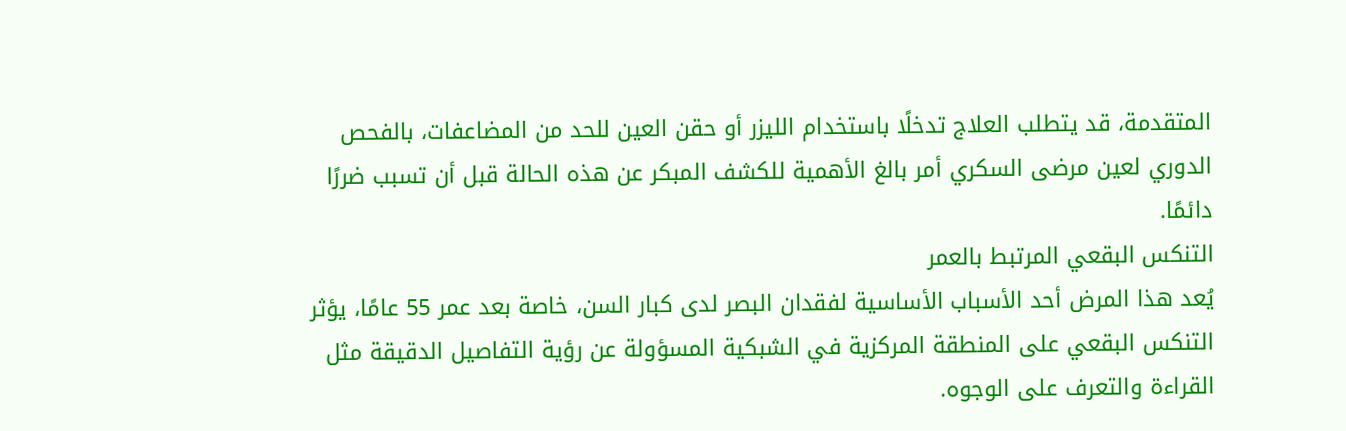المتقدمة، قد يتطلب العلاج تدخلًا باستخدام الليزر أو حقن العين للحد من المضاعفات، بالفحص الدوري لعين مرضى السكري أمر بالغ الأهمية للكشف المبكر عن هذه الحالة قبل أن تسبب ضررًا دائمًا.
التنكس البقعي المرتبط بالعمر
يُعد هذا المرض أحد الأسباب الأساسية لفقدان البصر لدى كبار السن، خاصة بعد عمر 55 عامًا، يؤثر التنكس البقعي على المنطقة المركزية في الشبكية المسؤولة عن رؤية التفاصيل الدقيقة مثل القراءة والتعرف على الوجوه.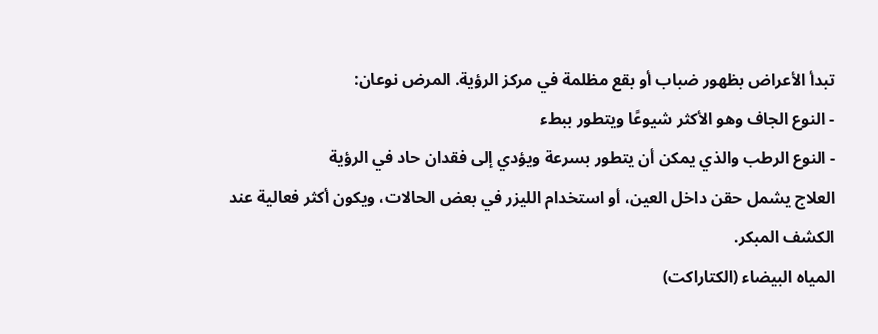تبدأ الأعراض بظهور ضباب أو بقع مظلمة في مركز الرؤية. المرض نوعان:
- النوع الجاف وهو الأكثر شيوعًا ويتطور ببطء
- النوع الرطب والذي يمكن أن يتطور بسرعة ويؤدي إلى فقدان حاد في الرؤية
العلاج يشمل حقن داخل العين، أو استخدام الليزر في بعض الحالات، ويكون أكثر فعالية عند الكشف المبكر.
المياه البيضاء (الكتاراكت)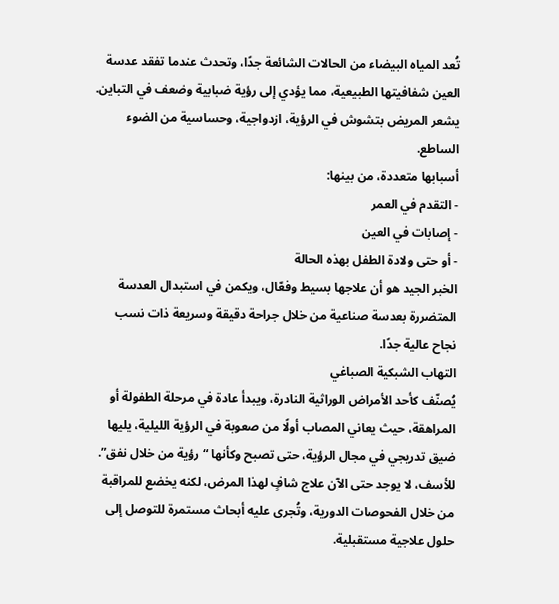تُعد المياه البيضاء من الحالات الشائعة جدًا، وتحدث عندما تفقد عدسة العين شفافيتها الطبيعية، مما يؤدي إلى رؤية ضبابية وضعف في التباين. يشعر المريض بتشوش في الرؤية، ازدواجية، وحساسية من الضوء الساطع.
أسبابها متعددة، من بينها:
- التقدم في العمر
- إصابات في العين
- أو حتى ولادة الطفل بهذه الحالة
الخبر الجيد هو أن علاجها بسيط وفعّال، ويكمن في استبدال العدسة المتضررة بعدسة صناعية من خلال جراحة دقيقة وسريعة ذات نسب نجاح عالية جدًا.
التهاب الشبكية الصباغي
يُصنّف كأحد الأمراض الوراثية النادرة، ويبدأ عادة في مرحلة الطفولة أو المراهقة، حيث يعاني المصاب أولًا من صعوبة في الرؤية الليلية، يليها ضيق تدريجي في مجال الرؤية، حتى تصبح وكأنها “رؤية من خلال نفق”.
للأسف، لا يوجد حتى الآن علاج شافٍ لهذا المرض، لكنه يخضع للمراقبة من خلال الفحوصات الدورية، وتُجرى عليه أبحاث مستمرة للتوصل إلى حلول علاجية مستقبلية.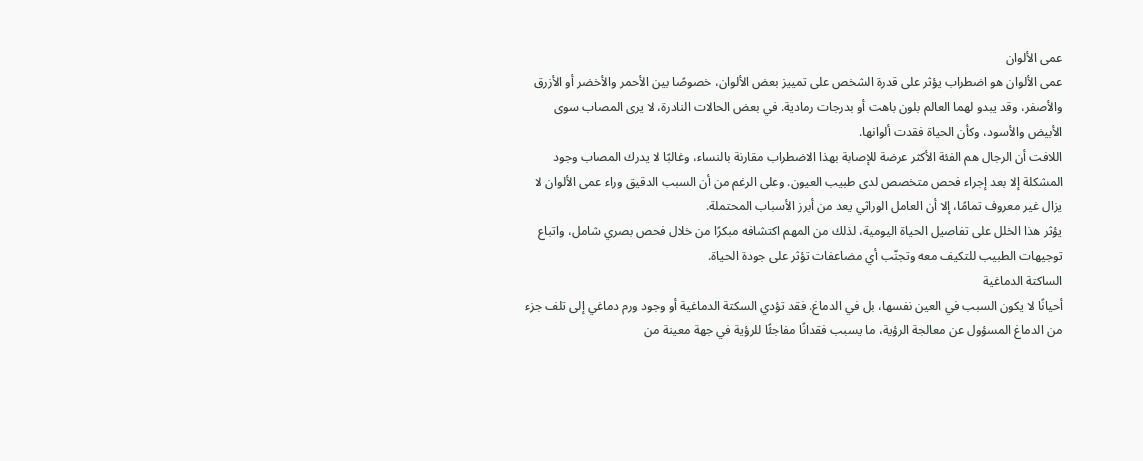عمى الألوان
عمى الألوان هو اضطراب يؤثر على قدرة الشخص على تمييز بعض الألوان، خصوصًا بين الأحمر والأخضر أو الأزرق والأصفر، وقد يبدو لهما العالم بلون باهت أو بدرجات رمادية. في بعض الحالات النادرة، لا يرى المصاب سوى الأبيض والأسود، وكأن الحياة فقدت ألوانها.
اللافت أن الرجال هم الفئة الأكثر عرضة للإصابة بهذا الاضطراب مقارنة بالنساء، وغالبًا لا يدرك المصاب وجود المشكلة إلا بعد إجراء فحص متخصص لدى طبيب العيون. وعلى الرغم من أن السبب الدقيق وراء عمى الألوان لا يزال غير معروف تمامًا، إلا أن العامل الوراثي يعد من أبرز الأسباب المحتملة.
يؤثر هذا الخلل على تفاصيل الحياة اليومية، لذلك من المهم اكتشافه مبكرًا من خلال فحص بصري شامل، واتباع توجيهات الطبيب للتكيف معه وتجنّب أي مضاعفات تؤثر على جودة الحياة.
الساكتة الدماغية
أحيانًا لا يكون السبب في العين نفسها، بل في الدماغ. فقد تؤدي السكتة الدماغية أو وجود ورم دماغي إلى تلف جزء من الدماغ المسؤول عن معالجة الرؤية، ما يسبب فقدانًا مفاجئًا للرؤية في جهة معينة من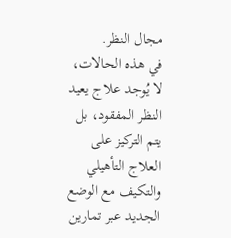مجال النظر.
في هذه الحالات، لا يُوجد علاج يعيد النظر المفقود، بل يتم التركيز على العلاج التأهيلي والتكيف مع الوضع الجديد عبر تمارين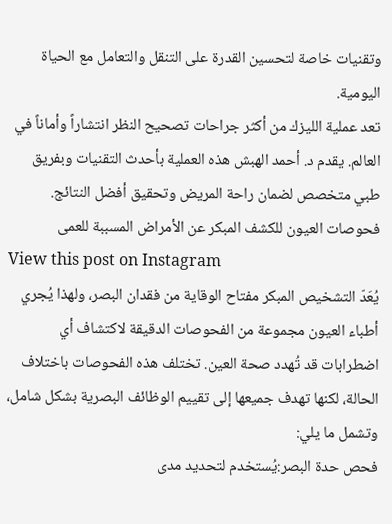وتقنيات خاصة لتحسين القدرة على التنقل والتعامل مع الحياة اليومية.
تعد عملية الليزك من أكثر جراحات تصحيح النظر انتشاراً وأماناً في العالم. يقدم د. أحمد الهبش هذه العملية بأحدث التقنيات وبفريق طبي متخصص لضمان راحة المريض وتحقيق أفضل النتائج.
فحوصات العيون للكشف المبكر عن الأمراض المسببة للعمى
View this post on Instagram
يُعَدّ التشخيص المبكر مفتاح الوقاية من فقدان البصر، ولهذا يُجري أطباء العيون مجموعة من الفحوصات الدقيقة لاكتشاف أي اضطرابات قد تُهدد صحة العين. تختلف هذه الفحوصات باختلاف الحالة، لكنها تهدف جميعها إلى تقييم الوظائف البصرية بشكل شامل، وتشمل ما يلي:
فحص حدة البصر:يُستخدم لتحديد مدى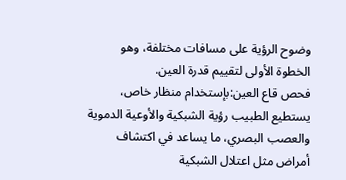وضوح الرؤية على مسافات مختلفة، وهو الخطوة الأولى لتقييم قدرة العين.
فحص قاع العين:بإستخدام منظار خاص، يستطيع الطبيب رؤية الشبكية والأوعية الدموية والعصب البصري، ما يساعد في اكتشاف أمراض مثل اعتلال الشبكية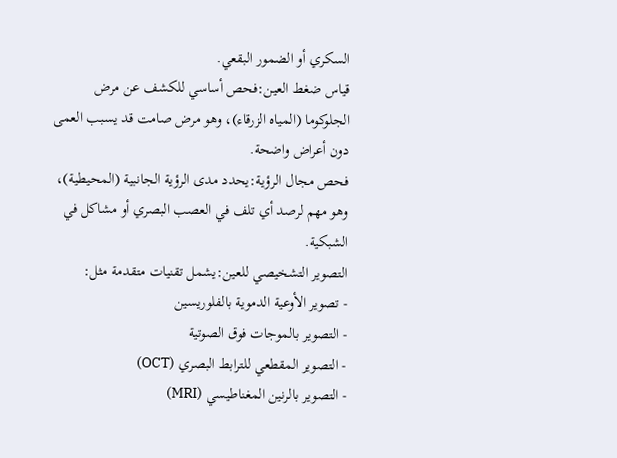السكري أو الضمور البقعي.
قياس ضغط العين:فحص أساسي للكشف عن مرض الجلوكوما (المياه الزرقاء)، وهو مرض صامت قد يسبب العمى دون أعراض واضحة.
فحص مجال الرؤية:يحدد مدى الرؤية الجانبية (المحيطية)، وهو مهم لرصد أي تلف في العصب البصري أو مشاكل في الشبكية.
التصوير التشخيصي للعين:يشمل تقنيات متقدمة مثل:
- تصوير الأوعية الدموية بالفلوريسين
- التصوير بالموجات فوق الصوتية
- التصوير المقطعي للترابط البصري (OCT)
- التصوير بالرنين المغناطيسي (MRI)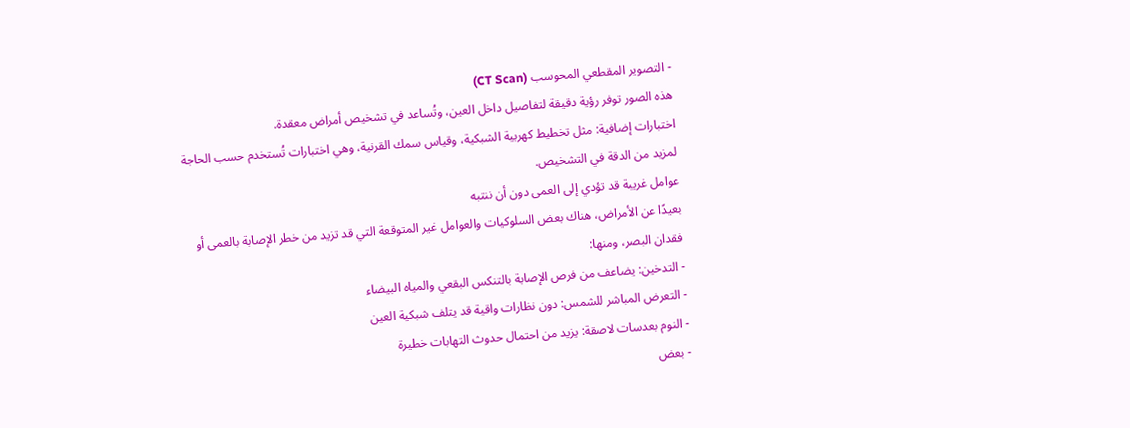- التصوير المقطعي المحوسب (CT Scan)
هذه الصور توفر رؤية دقيقة لتفاصيل داخل العين، وتُساعد في تشخيص أمراض معقدة.
اختبارات إضافية: مثل تخطيط كهربية الشبكية، وقياس سمك القرنية، وهي اختبارات تُستخدم حسب الحاجة لمزيد من الدقة في التشخيص.
عوامل غريبة قد تؤدي إلى العمى دون أن ننتبه
بعيدًا عن الأمراض، هناك بعض السلوكيات والعوامل غير المتوقعة التي قد تزيد من خطر الإصابة بالعمى أو فقدان البصر، ومنها:
- التدخين: يضاعف من فرص الإصابة بالتنكس البقعي والمياه البيضاء
- التعرض المباشر للشمس: دون نظارات واقية قد يتلف شبكية العين
- النوم بعدسات لاصقة: يزيد من احتمال حدوث التهابات خطيرة
- بعض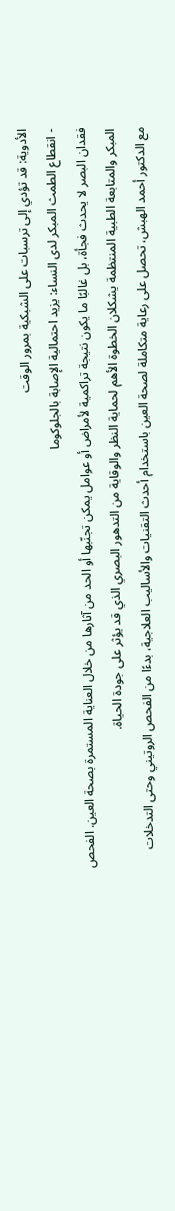الأدوية: قد تؤدي إلى ترسبات على الشبكية بمرور الوقت
- انقطاع الطمث المبكر لدى النساء: يزيد احتمالية الإصابة بالجلوكوما
فقدان البصر لا يحدث فجأة، بل غالبًا ما يكون نتيجة تراكمية لأمراض أو عوامل يمكن تجنّبها أو الحد من آثارها من خلال العناية المستمرة بصحة العين. الفحص المبكر والمتابعة الطبية المنتظمة يشكلان الخطوة الأهم لحماية النظر والوقاية من التدهور البصري الذي قد يؤثر على جودة الحياة.
مع الدكتور أحمد الهبش، تحصل على رعاية متكاملة لصحة العين باستخدام أحدث التقنيات والأساليب العلاجية، بدءًا من الفحص الروتيني وحتى التدخلات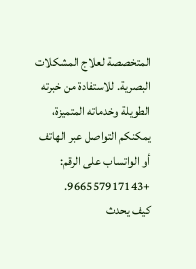المتخصصة لعلاج المشكلات البصرية. للاستفادة من خبرته الطويلة وخدماته المتميزة، يمكنكم التواصل عبر الهاتف أو الواتساب على الرقم: +966557917143.
كيف يحدث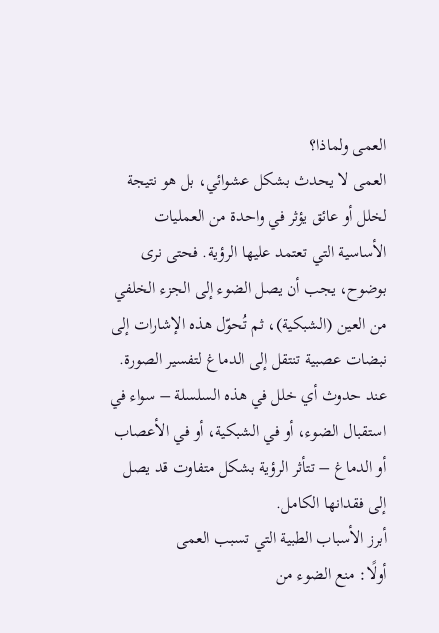العمى ولماذا؟
العمى لا يحدث بشكل عشوائي، بل هو نتيجة لخلل أو عائق يؤثر في واحدة من العمليات الأساسية التي تعتمد عليها الرؤية. فحتى نرى بوضوح، يجب أن يصل الضوء إلى الجزء الخلفي من العين (الشبكية)، ثم تُحوّل هذه الإشارات إلى نبضات عصبية تنتقل إلى الدماغ لتفسير الصورة. عند حدوث أي خلل في هذه السلسلة – سواء في استقبال الضوء، أو في الشبكية، أو في الأعصاب أو الدماغ – تتأثر الرؤية بشكل متفاوت قد يصل إلى فقدانها الكامل.
أبرز الأسباب الطبية التي تسبب العمى
أولًا: منع الضوء من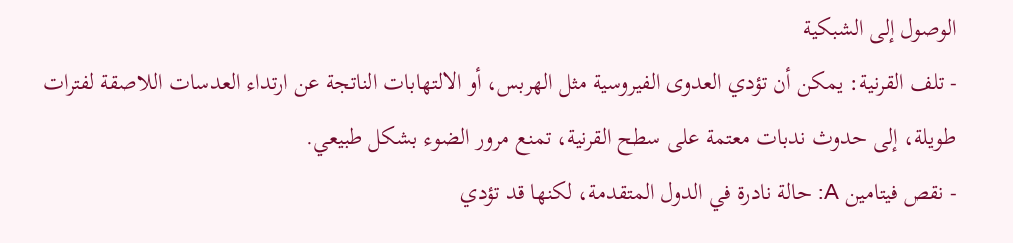الوصول إلى الشبكية
- تلف القرنية: يمكن أن تؤدي العدوى الفيروسية مثل الهربس، أو الالتهابات الناتجة عن ارتداء العدسات اللاصقة لفترات طويلة، إلى حدوث ندبات معتمة على سطح القرنية، تمنع مرور الضوء بشكل طبيعي.
- نقص فيتامين A: حالة نادرة في الدول المتقدمة، لكنها قد تؤدي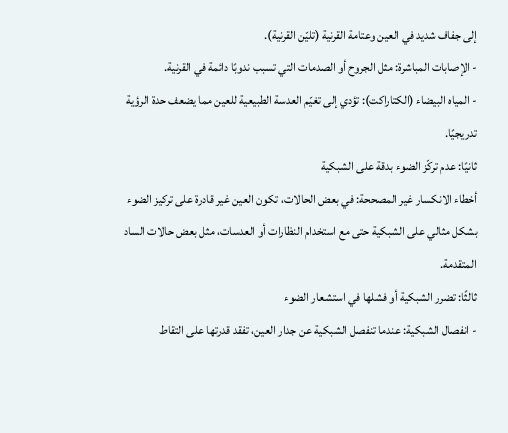إلى جفاف شديد في العين وعتامة القرنية (تليّن القرنية).
- الإصابات المباشرة: مثل الجروح أو الصدمات التي تسبب ندوبًا دائمة في القرنية.
- المياه البيضاء (الكتاراكت): تؤدي إلى تغيّم العدسة الطبيعية للعين مما يضعف حدة الرؤية تدريجيًا.
ثانيًا: عدم تركّز الضوء بدقة على الشبكية
أخطاء الانكسار غير المصححة: في بعض الحالات، تكون العين غير قادرة على تركيز الضوء بشكل مثالي على الشبكية حتى مع استخدام النظارات أو العدسات، مثل بعض حالات الساد المتقدمة.
ثالثًا: تضرر الشبكية أو فشلها في استشعار الضوء
- انفصال الشبكية: عندما تنفصل الشبكية عن جدار العين، تفقد قدرتها على التقاط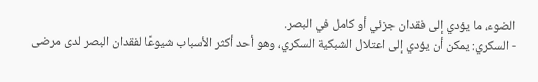الضوء، ما يؤدي إلى فقدان جزئي أو كامل في البصر.
- السكري: يمكن أن يؤدي إلى اعتلال الشبكية السكري، وهو أحد أكثر الأسباب شيوعًا لفقدان البصر لدى مرضى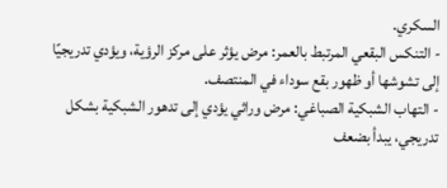السكري.
- التنكس البقعي المرتبط بالعمر: مرض يؤثر على مركز الرؤية، ويؤدي تدريجيًا إلى تشوشها أو ظهور بقع سوداء في المنتصف.
- التهاب الشبكية الصباغي: مرض وراثي يؤدي إلى تدهور الشبكية بشكل تدريجي، يبدأ بضعف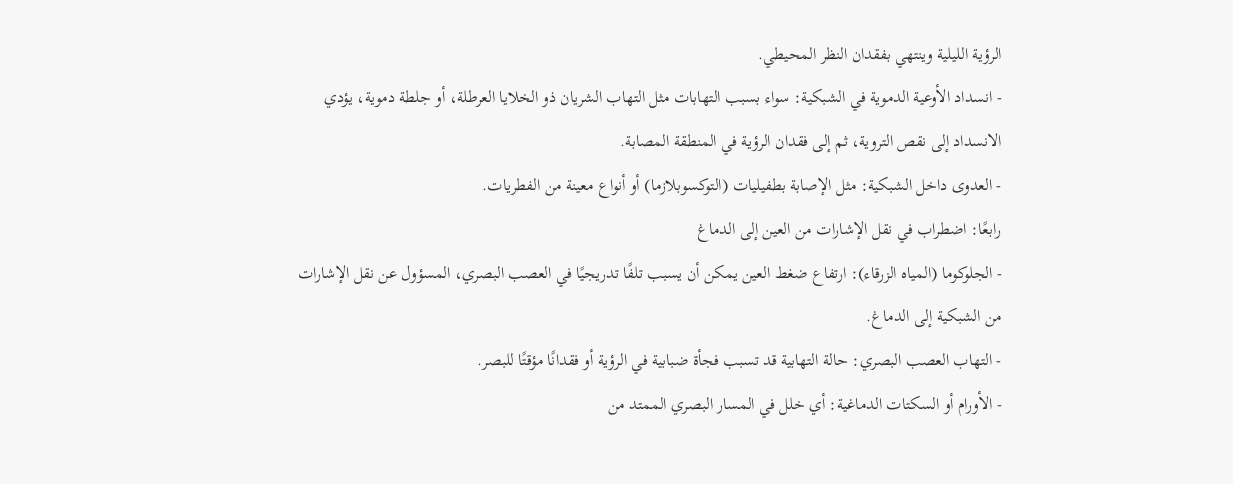الرؤية الليلية وينتهي بفقدان النظر المحيطي.
- انسداد الأوعية الدموية في الشبكية: سواء بسبب التهابات مثل التهاب الشريان ذو الخلايا العرطلة، أو جلطة دموية، يؤدي الانسداد إلى نقص التروية، ثم إلى فقدان الرؤية في المنطقة المصابة.
- العدوى داخل الشبكية: مثل الإصابة بطفيليات (التوكسوبلازما) أو أنواع معينة من الفطريات.
رابعًا: اضطراب في نقل الإشارات من العين إلى الدماغ
- الجلوكوما (المياه الزرقاء): ارتفاع ضغط العين يمكن أن يسبب تلفًا تدريجيًا في العصب البصري، المسؤول عن نقل الإشارات من الشبكية إلى الدماغ.
- التهاب العصب البصري: حالة التهابية قد تسبب فجأة ضبابية في الرؤية أو فقدانًا مؤقتًا للبصر.
- الأورام أو السكتات الدماغية: أي خلل في المسار البصري الممتد من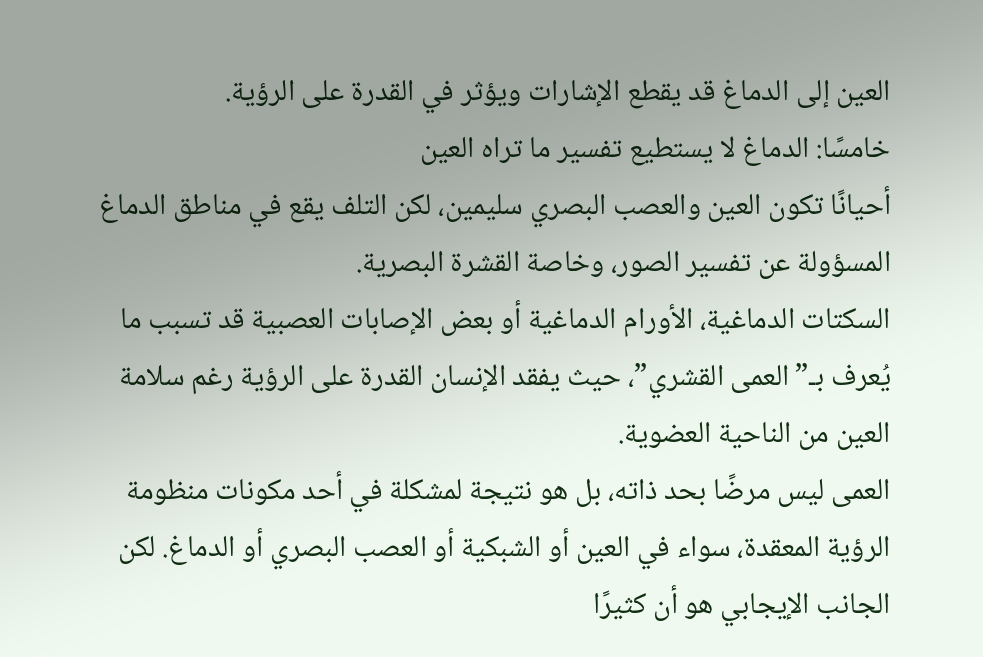العين إلى الدماغ قد يقطع الإشارات ويؤثر في القدرة على الرؤية.
خامسًا: الدماغ لا يستطيع تفسير ما تراه العين
أحيانًا تكون العين والعصب البصري سليمين، لكن التلف يقع في مناطق الدماغ المسؤولة عن تفسير الصور، وخاصة القشرة البصرية.
السكتات الدماغية، الأورام الدماغية أو بعض الإصابات العصبية قد تسبب ما يُعرف بـ”العمى القشري”، حيث يفقد الإنسان القدرة على الرؤية رغم سلامة العين من الناحية العضوية.
العمى ليس مرضًا بحد ذاته، بل هو نتيجة لمشكلة في أحد مكونات منظومة الرؤية المعقدة، سواء في العين أو الشبكية أو العصب البصري أو الدماغ. لكن الجانب الإيجابي هو أن كثيرًا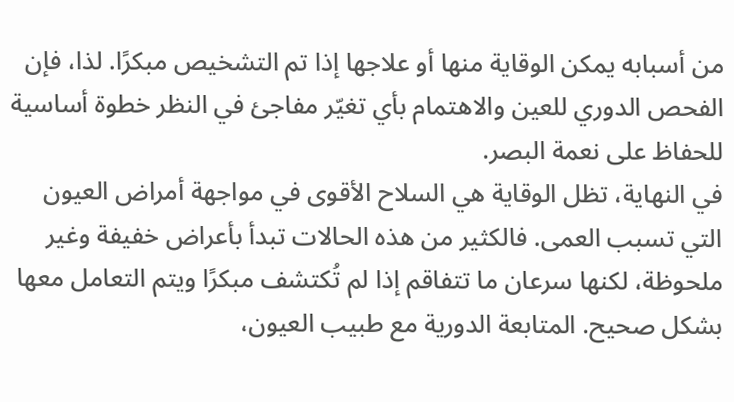من أسبابه يمكن الوقاية منها أو علاجها إذا تم التشخيص مبكرًا. لذا، فإن الفحص الدوري للعين والاهتمام بأي تغيّر مفاجئ في النظر خطوة أساسية للحفاظ على نعمة البصر.
في النهاية، تظل الوقاية هي السلاح الأقوى في مواجهة أمراض العيون التي تسبب العمى. فالكثير من هذه الحالات تبدأ بأعراض خفيفة وغير ملحوظة، لكنها سرعان ما تتفاقم إذا لم تُكتشف مبكرًا ويتم التعامل معها بشكل صحيح. المتابعة الدورية مع طبيب العيون،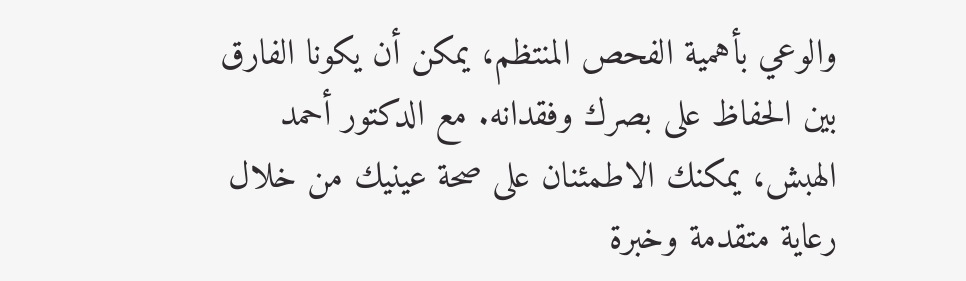والوعي بأهمية الفحص المنتظم، يمكن أن يكونا الفارق بين الحفاظ على بصرك وفقدانه. مع الدكتور أحمد الهبش، يمكنك الاطمئنان على صحة عينيك من خلال رعاية متقدمة وخبرة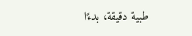طبية دقيقة، بدءًا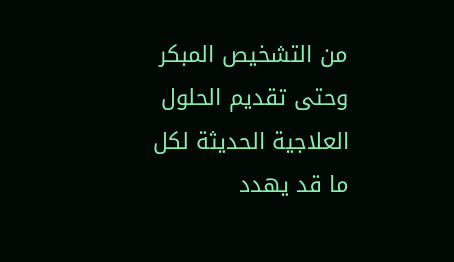من التشخيص المبكر وحتى تقديم الحلول العلاجية الحديثة لكل ما قد يهدد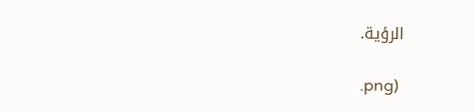الرؤية.

.png)